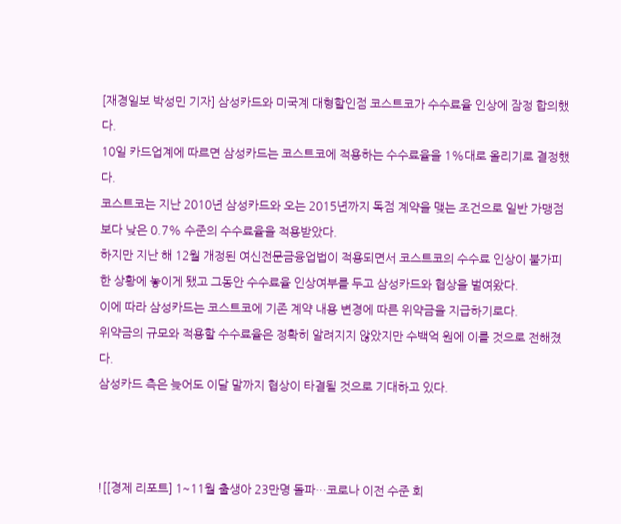[재경일보 박성민 기자] 삼성카드와 미국계 대형할인점 코스트코가 수수료율 인상에 잠정 합의했다.
10일 카드업계에 따르면 삼성카드는 코스트코에 적용하는 수수료율을 1%대로 올리기로 결정했다.
코스트코는 지난 2010년 삼성카드와 오는 2015년까지 독점 계약을 맺는 조건으로 일반 가맹점보다 낮은 0.7% 수준의 수수료율을 적용받았다.
하지만 지난 해 12월 개정된 여신전문금융업법이 적용되면서 코스트코의 수수료 인상이 불가피한 상황에 놓이게 됐고 그동안 수수료율 인상여부를 두고 삼성카드와 협상을 벌여왔다.
이에 따라 삼성카드는 코스트코에 기존 계약 내용 변경에 따른 위약금을 지급하기로다.
위약금의 규모와 적용할 수수료율은 정확히 알려지지 않았지만 수백억 원에 이를 것으로 전해졌다.
삼성카드 측은 늦어도 이달 말까지 협상이 타결될 것으로 기대하고 있다.



![[경제 리포트] 1~11월 출생아 23만명 돌파…코로나 이전 수준 회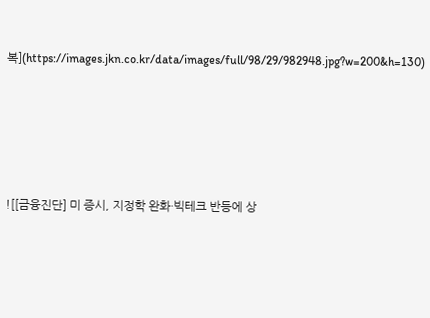복](https://images.jkn.co.kr/data/images/full/98/29/982948.jpg?w=200&h=130)







![[금융진단] 미 증시, 지정학 완화·빅테크 반등에 상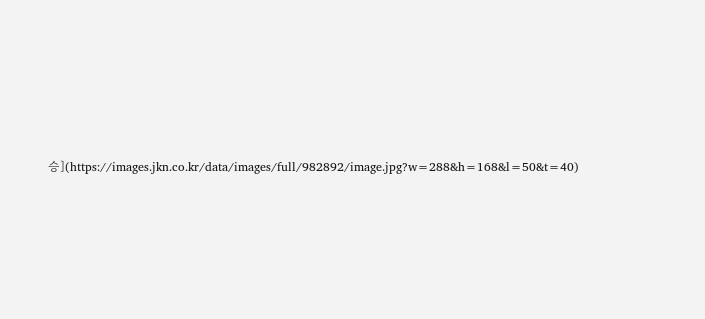승](https://images.jkn.co.kr/data/images/full/982892/image.jpg?w=288&h=168&l=50&t=40)